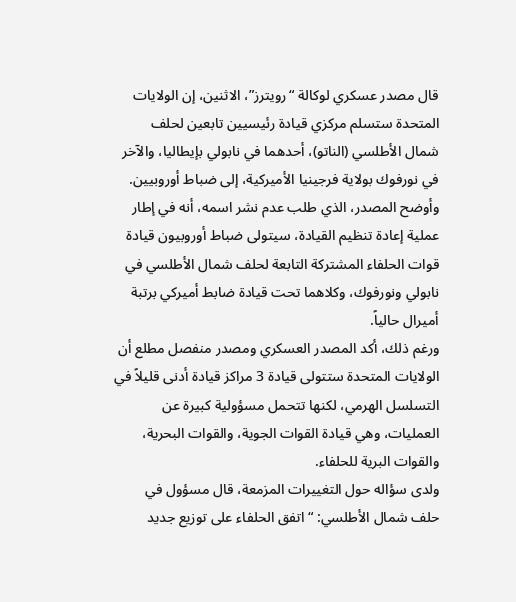قال مصدر عسكري لوكالة “رويترز”، الاثنين، إن الولايات المتحدة ستسلم مركزي قيادة رئيسيين تابعين لحلف شمال الأطلسي (الناتو)، أحدهما في نابولي بإيطاليا، والآخر في نورفوك بولاية فرجينيا الأميركية، إلى ضباط أوروبيين.
وأوضح المصدر، الذي طلب عدم نشر اسمه، أنه في إطار عملية إعادة تنظيم القيادة، سيتولى ضباط أوروبيون قيادة قوات الحلفاء المشتركة التابعة لحلف شمال الأطلسي في نابولي ونورفوك، وكلاهما تحت قيادة ضابط أميركي برتبة أميرال حالياً.
ورغم ذلك، أكد المصدر العسكري ومصدر منفصل مطلع أن الولايات المتحدة ستتولى قيادة 3 مراكز قيادة أدنى قليلاً في التسلسل الهرمي، لكنها تتحمل مسؤولية كبيرة عن العمليات، وهي قيادة القوات الجوية، والقوات البحرية، والقوات البرية للحلفاء.
ولدى سؤاله حول التغييرات المزمعة، قال مسؤول في حلف شمال الأطلسي: “اتفق الحلفاء على توزيع جديد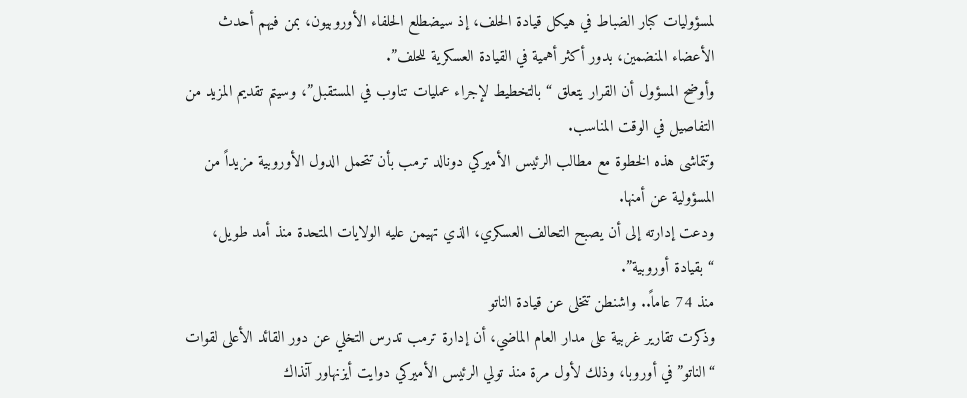لمسؤوليات كبار الضباط في هيكل قيادة الحلف، إذ سيضطلع الحلفاء الأوروبيون، بمن فيهم أحدث الأعضاء المنضمين، بدور أكثر أهمية في القيادة العسكرية للحلف”.
وأوضح المسؤول أن القرار يتعلق “بالتخطيط لإجراء عمليات تناوب في المستقبل”، وسيتم تقديم المزيد من التفاصيل في الوقت المناسب.
وتتماشى هذه الخطوة مع مطالب الرئيس الأميركي دونالد ترمب بأن تتحمل الدول الأوروبية مزيداً من المسؤولية عن أمنها.
ودعت إدارته إلى أن يصبح التحالف العسكري، الذي تهيمن عليه الولايات المتحدة منذ أمد طويل، “بقيادة أوروبية”.
منذ 74 عاماً.. واشنطن تتخلى عن قيادة الناتو
وذكرت تقارير غربية على مدار العام الماضي، أن إدارة ترمب تدرس التخلي عن دور القائد الأعلى لقوات “الناتو” في أوروبا، وذلك لأول مرة منذ تولي الرئيس الأميركي دوايت أيزنهاور آنذاك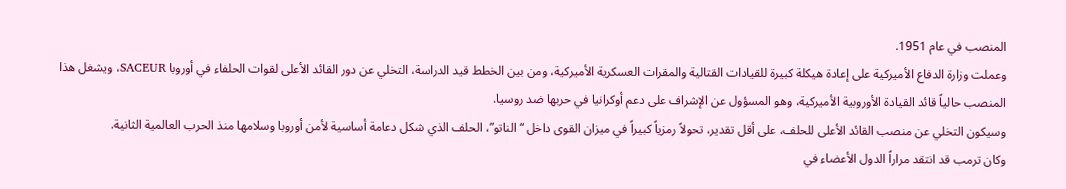المنصب في عام 1951.
وعملت وزارة الدفاع الأميركية على إعادة هيكلة كبيرة للقيادات القتالية والمقرات العسكرية الأميركية، ومن بين الخطط قيد الدراسة، التخلي عن دور القائد الأعلى لقوات الحلفاء في أوروبا SACEUR، ويشغل هذا المنصب حالياً قائد القيادة الأوروبية الأميركية، وهو المسؤول عن الإشراف على دعم أوكرانيا في حربها ضد روسيا.
وسيكون التخلي عن منصب القائد الأعلى للحلف، على أقل تقدير، تحولاً رمزياً كبيراً في ميزان القوى داخل “الناتو”، الحلف الذي شكل دعامة أساسية لأمن أوروبا وسلامها منذ الحرب العالمية الثانية.
وكان ترمب قد انتقد مراراً الدول الأعضاء في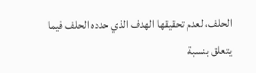الحلف، لعدم تحقيقها الهدف الذي حدده الحلف فيما يتعلق بنسبة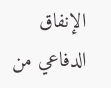الإنفاق الدفاعي من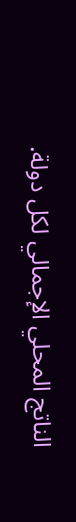الناتج المحلي الإجمالي لكل دولة.